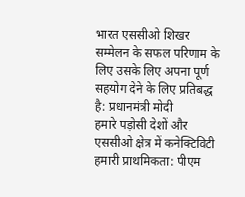भारत एससीओ शिखर सम्मेलन के सफल परिणाम के लिए उसके लिए अपना पूर्ण सहयोग देने के लिए प्रतिबद्ध है: प्रधानमंत्री मोदी
हमारे पड़ोसी देशों और एससीओ क्षेत्र में कनेक्टिविटी हमारी प्राथमिकता: पीएम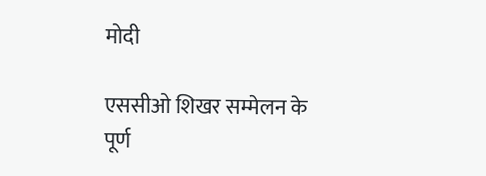मोदी

एससीओ शिखर सम्मेलन के पूर्ण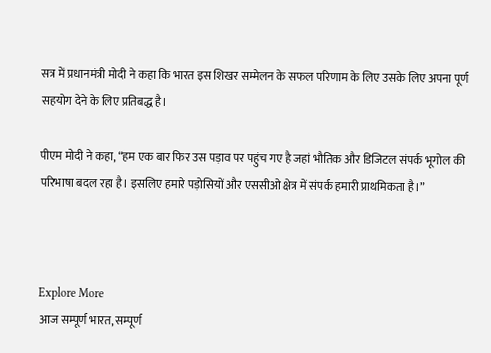सत्र में प्रधानमंत्री मोदी ने कहा कि भारत इस शिखर सम्मेलन के सफल परिणाम के लिए उसके लिए अपना पूर्ण सहयोग देने के लिए प्रतिबद्ध है।

पीएम मोदी ने कहा, “हम एक बार फिर उस पड़ाव पर पहुंच गए है जहां भौतिक और डिजिटल संपर्क भूगोल की परिभाषा बदल रहा है। इसलिए हमारे पड़ोसियों और एससीओ क्षेत्र में संपर्क हमारी प्राथमिकता है।”



Explore More
आज सम्पूर्ण भारत, सम्पूर्ण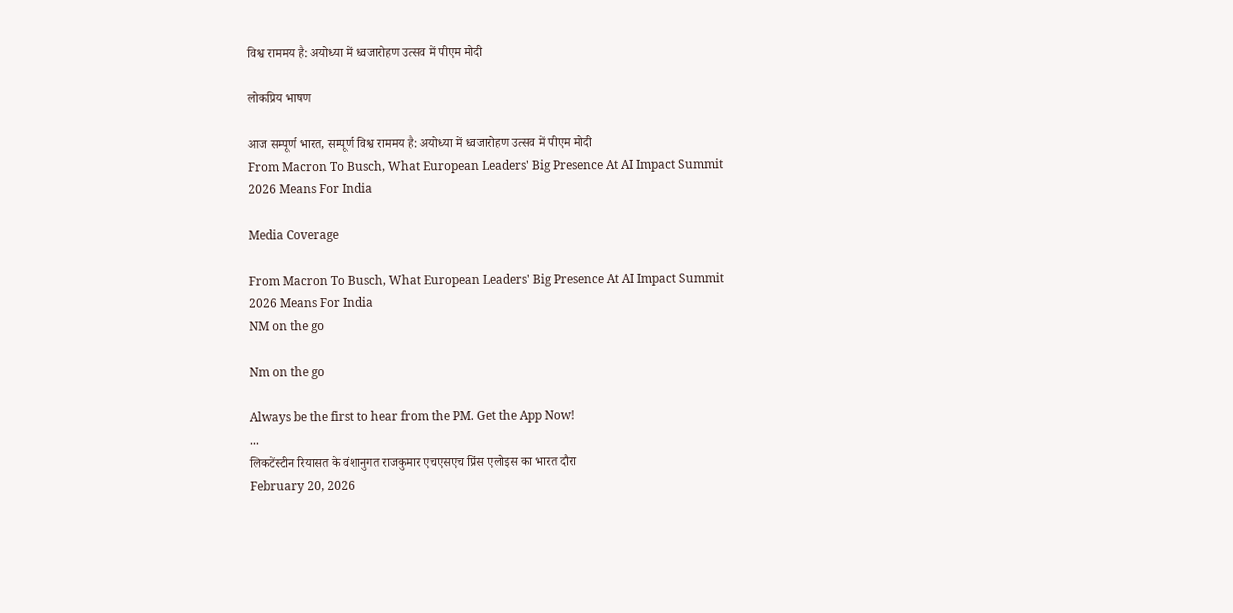विश्व राममय है: अयोध्या में ध्वजारोहण उत्सव में पीएम मोदी

लोकप्रिय भाषण

आज सम्पूर्ण भारत, सम्पूर्ण विश्व राममय है: अयोध्या में ध्वजारोहण उत्सव में पीएम मोदी
From Macron To Busch, What European Leaders' Big Presence At AI Impact Summit 2026 Means For India

Media Coverage

From Macron To Busch, What European Leaders' Big Presence At AI Impact Summit 2026 Means For India
NM on the go

Nm on the go

Always be the first to hear from the PM. Get the App Now!
...
लिकटेंस्टीन रियासत के वंशानुगत राजकुमार एचएसएच प्रिंस एलोइस का भारत दौरा
February 20, 2026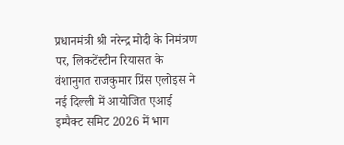प्रधानमंत्री श्री नरेन्‍द्र मोदी के निमंत्रण पर, लिकटेंस्टीन रियासत के वंशानुगत राजकुमार प्रिंस एलोइस ने नई दिल्ली में आयोजित एआई इम्पैक्ट समिट 2026 में भाग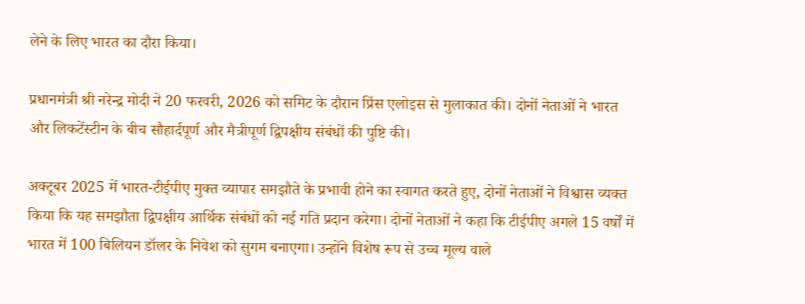लेने के लिए भारत का दौरा किया।

प्रधानमंत्री श्री नरेन्‍द्र मोदी ने 20 फरवरी, 2026 को समिट के दौरान प्रिंस एलोइस से मुलाकात की। दोनों नेताओं ने भारत और लिकटेंस्टीन के बीच सौहार्दपूर्ण और मैत्रीपूर्ण द्विपक्षीय संबंधों की पुष्टि की।

अक्टूबर 2025 में भारत-टीईपीए मुक्त व्यापार समझौते के प्रभावी होने का स्वागत करते हुए, दोनों नेताओं ने विश्वास व्यक्त किया कि यह समझौता द्विपक्षीय आर्थिक संबंधों को नई गति प्रदान करेगा। दोनों नेताओं ने कहा कि टीईपीए अगले 15 वर्षों में भारत में 100 बिलियन डॉलर के निवेश को सुगम बनाएगा। उन्होंने विशेष रूप से उच्च मूल्य वाले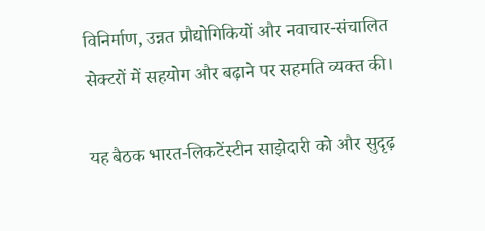विनिर्माण, उन्नत प्रौद्योगिकियों और नवाचार-संचालित सेक्‍टरों में सहयोग और बढ़ाने पर सहमति व्यक्त की।

यह बैठक भारत-लिकटेंस्टीन साझेदारी को और सुदृढ़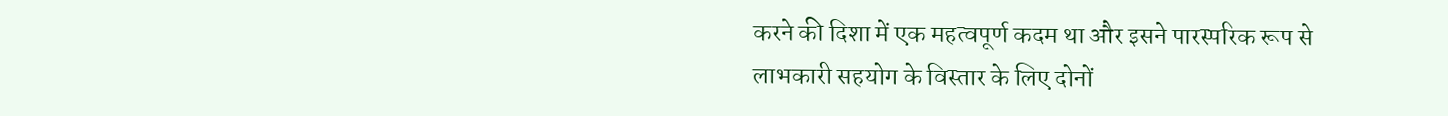करने की दिशा में एक महत्वपूर्ण कदम था और इसने पारस्परिक रूप से लाभकारी सहयोग के विस्तार के लिए दोनों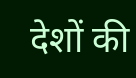देशों की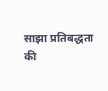साझा प्रतिबद्धता की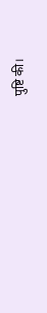पुष्टि की।